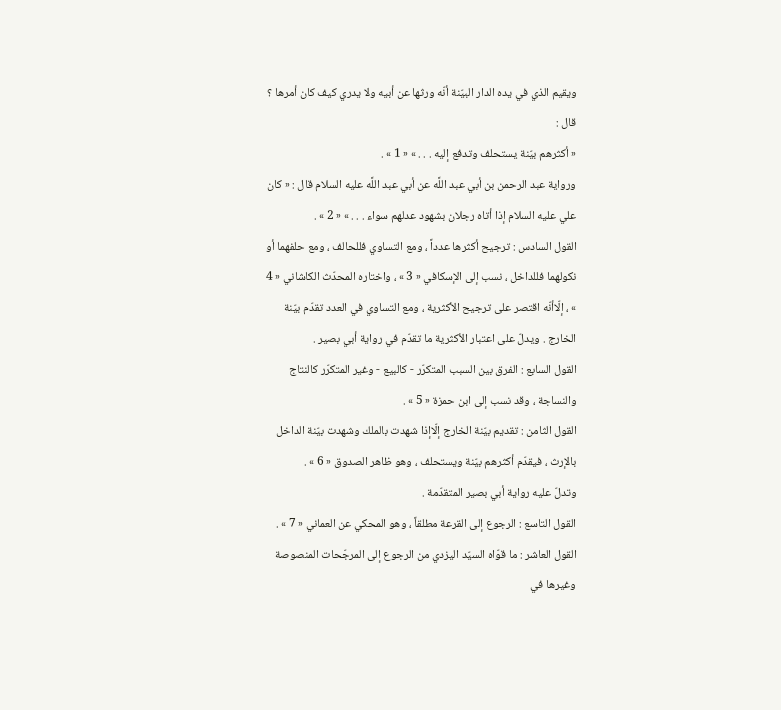ويقيم الذي في يده الدار البيّنة أنّه ورثها عن أبيه ولا يدري كيف كان أمرها ؟ قال :
« أكثرهم بيّنة يستحلف وتدفع إليه . . . » « 1 » .
ورواية عبد الرحمن بن أبي عبد اللَّه عن أبي عبد اللَّه عليه السلام قال : « كان علي عليه السلام إذا أتاه رجلان بشهود عدلهم سواء . . . » « 2 » .
القول السادس : ترجيح أكثرها عدداً ، ومع التساوي فللحالف ، ومع حلفهما أو نكولهما فللداخل ، نسب إلى الإسكافي « 3 » ، واختاره المحدّث الكاشاني « 4 » ، إلّاأنّه اقتصر على ترجيح الأكثرية ، ومع التساوي في العدد تقدّم بيّنة الخارج . ويدلّ على اعتبار الأكثرية ما تقدّم في رواية أبي بصير .
القول السابع : الفرق بين السبب المتكرّر - كالبيع - وغير المتكرّر كالنتاج والنساجة ، وقد نسب إلى ابن حمزة « 5 » .
القول الثامن : تقديم بيّنة الخارج إلّاإذا شهدت بالملك وشهدت بيّنة الداخل بالإرث ، فيقدّم أكثرهم بيّنة ويستحلف ، وهو ظاهر الصدوق « 6 » .
وتدلّ عليه رواية أبي بصير المتقدّمة .
القول التاسع : الرجوع إلى القرعة مطلقاً ، وهو المحكي عن العماني « 7 » .
القول العاشر : ما قوّاه السيّد اليزدي من الرجوع إلى المرجّحات المنصوصة وغيرها في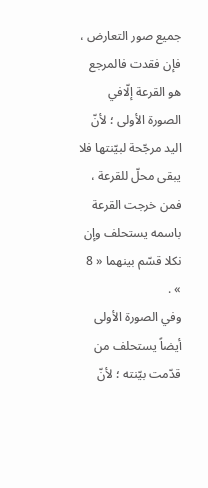جميع صور التعارض ، فإن فقدت فالمرجع هو القرعة إلّافي الصورة الأولى ؛ لأنّ اليد مرجّحة لبيّنتها فلا يبقى محلّ للقرعة ، فمن خرجت القرعة باسمه يستحلف وإن نكلا قسّم بينهما « 8 » .
وفي الصورة الأولى أيضاً يستحلف من قدّمت بيّنته ؛ لأنّ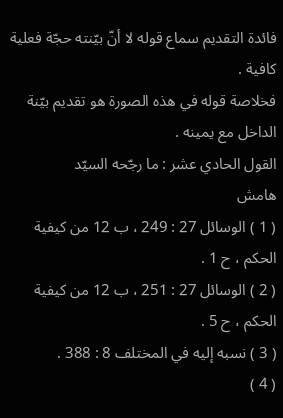فائدة التقديم سماع قوله لا أنّ بيّنته حجّة فعلية كافية .
فخلاصة قوله في هذه الصورة هو تقديم بيّنة الداخل مع يمينه .
القول الحادي عشر : ما رجّحه السيّد
هامش
( 1 ) الوسائل 27 : 249 ، ب 12 من كيفية الحكم ، ح 1 .
( 2 ) الوسائل 27 : 251 ، ب 12 من كيفية الحكم ، ح 5 .
( 3 ) نسبه إليه في المختلف 8 : 388 .
( 4 )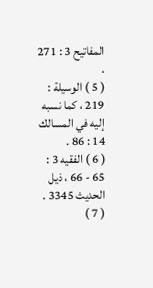المفاتيح 3 : 271 .
( 5 ) الوسيلة : 219 ، كما نسبه إليه في المسالك 14 : 86 .
( 6 ) الفقيه 3 : 65 - 66 ، ذيل الحديث 3345 .
( 7 )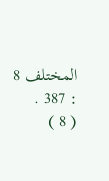المختلف 8 : 387 .
( 8 )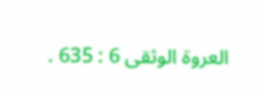العروة الوثقى 6 : 635 .